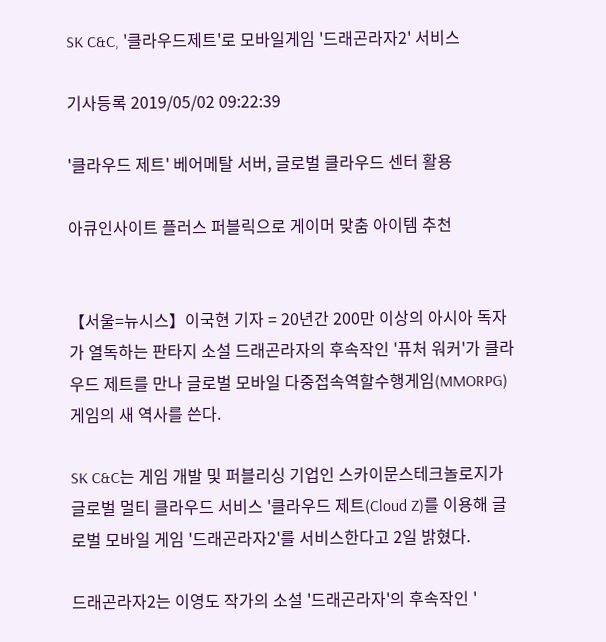SK C&C, '클라우드제트'로 모바일게임 '드래곤라자2' 서비스

기사등록 2019/05/02 09:22:39

'클라우드 제트' 베어메탈 서버, 글로벌 클라우드 센터 활용

아큐인사이트 플러스 퍼블릭으로 게이머 맞춤 아이템 추천


【서울=뉴시스】이국현 기자 = 20년간 200만 이상의 아시아 독자가 열독하는 판타지 소설 드래곤라자의 후속작인 '퓨처 워커'가 클라우드 제트를 만나 글로벌 모바일 다중접속역할수행게임(MMORPG) 게임의 새 역사를 쓴다.

SK C&C는 게임 개발 및 퍼블리싱 기업인 스카이문스테크놀로지가 글로벌 멀티 클라우드 서비스 '클라우드 제트(Cloud Z)를 이용해 글로벌 모바일 게임 '드래곤라자2'를 서비스한다고 2일 밝혔다.

드래곤라자2는 이영도 작가의 소설 '드래곤라자'의 후속작인 '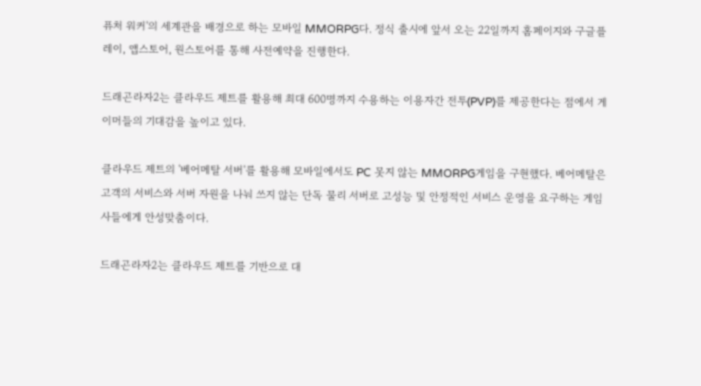퓨처 워커'의 세계관을 배경으로 하는 모바일 MMORPG다. 정식 출시에 앞서 오는 22일까지 홈페이지와 구글플레이, 앱스토어, 원스토어를 통해 사전예약을 진행한다.

드래곤라자2는 클라우드 제트를 활용해 최대 600명까지 수용하는 이용자간 전투(PVP)를 제공한다는 점에서 게이머들의 기대감을 높이고 있다.

클라우드 제트의 '베어메탈 서버'를 활용해 모바일에서도 PC 못지 않는 MMORPG게임을 구현했다. 베어메탈은 고객의 서비스와 서버 자원을 나눠 쓰지 않는 단독 물리 서버로 고성능 및 안정적인 서비스 운영을 요구하는 게임사들에게 안성맞춤이다.

드래곤라자2는 클라우드 제트를 기반으로 대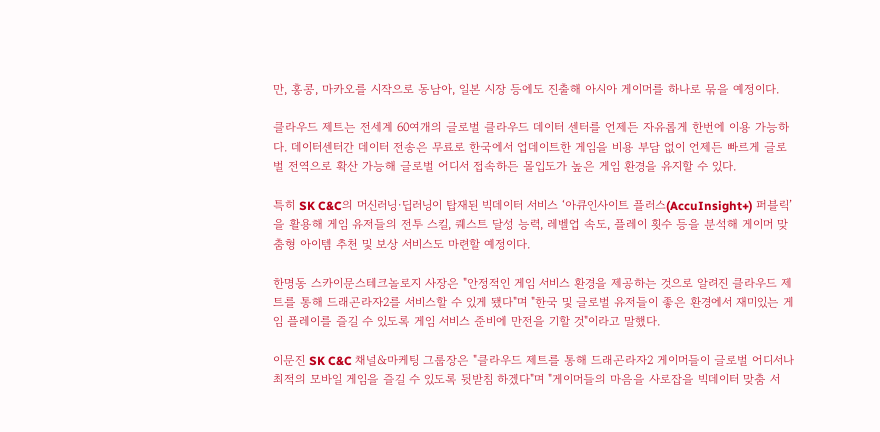만, 홍콩, 마카오를 시작으로 동남아, 일본 시장 등에도 진출해 아시아 게이머를 하나로 묶을 예정이다.

클라우드 제트는 전세계 60여개의 글로벌 클라우드 데이터 센터를 언제든 자유롭게 한번에 이용 가능하다. 데이터센터간 데이터 전송은 무료로 한국에서 업데이트한 게임을 비용 부담 없이 언제든 빠르게 글로벌 전역으로 확산 가능해 글로벌 어디서 접속하든 몰입도가 높은 게임 환경을 유지할 수 있다.

특히 SK C&C의 머신러닝·딥러닝이 탑재된 빅데이터 서비스 ‘아큐인사이트 플러스(AccuInsight+) 퍼블릭’을 활용해 게임 유저들의 전투 스킬, 퀘스트 달성 능력, 레벨업 속도, 플레이 횟수 등을 분석해 게이머 맞춤형 아이템 추천 및 보상 서비스도 마련할 예정이다.

한명동 스카이문스테크놀로지 사장은 "안정적인 게임 서비스 환경을 제공하는 것으로 알려진 클라우드 제트를 통해 드래곤라자2를 서비스할 수 있게 됐다"며 "한국 및 글로벌 유저들이 좋은 환경에서 재미있는 게임 플레이를 즐길 수 있도록 게임 서비스 준비에 만전을 기할 것"이라고 말했다.

이문진 SK C&C 채널&마케팅 그룹장은 "클라우드 제트를 통해 드래곤라자2 게이머들이 글로벌 어디서나 최적의 모바일 게임을 즐길 수 있도록 뒷받침 하겠다"며 "게이머들의 마음을 사로잡을 빅데이터 맞춤 서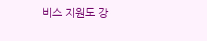비스 지원도 강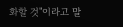화할 것"이라고 말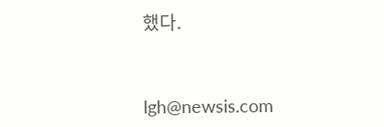했다.


lgh@newsis.com